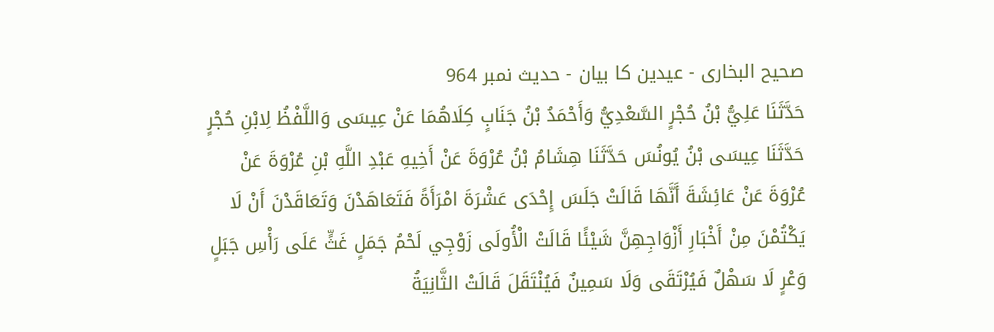صحيح البخاری - عیدین کا بیان - حدیث نمبر 964
حَدَّثَنَا عَلِيُّ بْنُ حُجْرٍ السَّعْدِيُّ وَأَحْمَدُ بْنُ جَنَابٍ کِلَاهُمَا عَنْ عِيسَی وَاللَّفْظُ لِابْنِ حُجْرٍ حَدَّثَنَا عِيسَی بْنُ يُونُسَ حَدَّثَنَا هِشَامُ بْنُ عُرْوَةَ عَنْ أَخِيهِ عَبْدِ اللَّهِ بْنِ عُرْوَةَ عَنْ عُرْوَةَ عَنْ عَائِشَةَ أَنَّهَا قَالَتْ جَلَسَ إِحْدَی عَشْرَةَ امْرَأَةً فَتَعَاهَدْنَ وَتَعَاقَدْنَ أَنْ لَا يَکْتُمْنَ مِنْ أَخْبَارِ أَزْوَاجِهِنَّ شَيْئًا قَالَتْ الْأُولَی زَوْجِي لَحْمُ جَمَلٍ غَثٍّ عَلَی رَأْسِ جَبَلٍ وَعْرٍ لَا سَهْلٌ فَيُرْتَقَی وَلَا سَمِينٌ فَيُنْتَقَلَ قَالَتْ الثَّانِيَةُ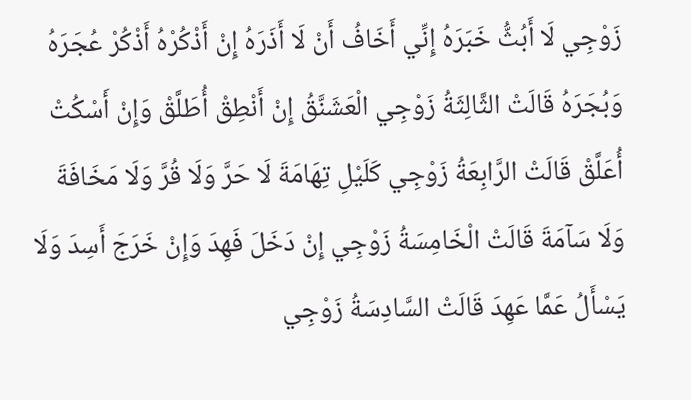زَوْجِي لَا أَبُثُّ خَبَرَهُ إِنِّي أَخَافُ أَنْ لَا أَذَرَهُ إِنْ أَذْکُرْهُ أَذْکُرْ عُجَرَهُ وَبُجَرَهُ قَالَتْ الثَّالِثَةُ زَوْجِي الْعَشَنَّقُ إِنْ أَنْطِقْ أُطَلَّقْ وَإِنْ أَسْکُتْ أُعَلَّقْ قَالَتْ الرَّابِعَةُ زَوْجِي کَلَيْلِ تِهَامَةَ لَا حَرَّ وَلَا قُرَّ وَلَا مَخَافَةَ وَلَا سَآمَةَ قَالَتْ الْخَامِسَةُ زَوْجِي إِنْ دَخَلَ فَهِدَ وَإِنْ خَرَجَ أَسِدَ وَلَا يَسْأَلُ عَمَّا عَهِدَ قَالَتْ السَّادِسَةُ زَوْجِي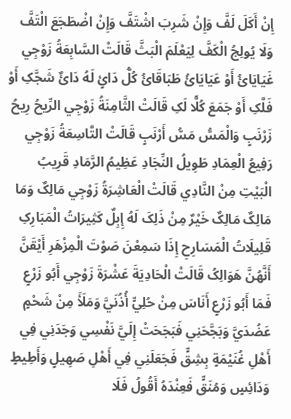إِنْ أَکَلَ لَفَّ وَإِنْ شَرِبَ اشْتَفَّ وَإِنْ اضْطَجَعَ الْتَفَّ وَلَا يُولِجُ الْکَفَّ لِيَعْلَمَ الْبَثَّ قَالَتْ السَّابِعَةُ زَوْجِي غَيَايَائُ أَوْ عَيَايَائُ طَبَاقَائُ کُلُّ دَائٍ لَهُ دَائٌ شَجَّکِ أَوْ فَلَّکِ أَوْ جَمَعَ کُلًّا لَکِ قَالَتْ الثَّامِنَةُ زَوْجِي الرِّيحُ رِيحُ زَرْنَبٍ وَالْمَسُّ مَسُّ أَرْنَبٍ قَالَتْ التَّاسِعَةُ زَوْجِي رَفِيعُ الْعِمَادِ طَوِيلُ النِّجَادِ عَظِيمُ الرَّمَادِ قَرِيبُ الْبَيْتِ مِنْ النَّادِي قَالَتْ الْعَاشِرَةُ زَوْجِي مَالِکٌ وَمَا مَالِکٌ مَالِکٌ خَيْرٌ مِنْ ذَلِکَ لَهُ إِبِلٌ کَثِيرَاتُ الْمَبَارِکِ قَلِيلَاتُ الْمَسَارِحِ إِذَا سَمِعْنَ صَوْتَ الْمِزْهَرِ أَيْقَنَّ أَنَّهُنَّ هَوَالِکُ قَالَتْ الْحَادِيَةَ عَشْرَةَ زَوْجِي أَبُو زَرْعٍ فَمَا أَبُو زَرْعٍ أَنَاسَ مِنْ حُلِيٍّ أُذُنَيَّ وَمَلَأَ مِنْ شَحْمٍ عَضُدَيَّ وَبَجَّحَنِي فَبَجَحَتْ إِلَيَّ نَفْسِي وَجَدَنِي فِي أَهْلِ غُنَيْمَةٍ بِشِقٍّ فَجَعَلَنِي فِي أَهْلِ صَهِيلٍ وَأَطِيطٍ وَدَائِسٍ وَمُنَقٍّ فَعِنْدَهُ أَقُولُ فَلَا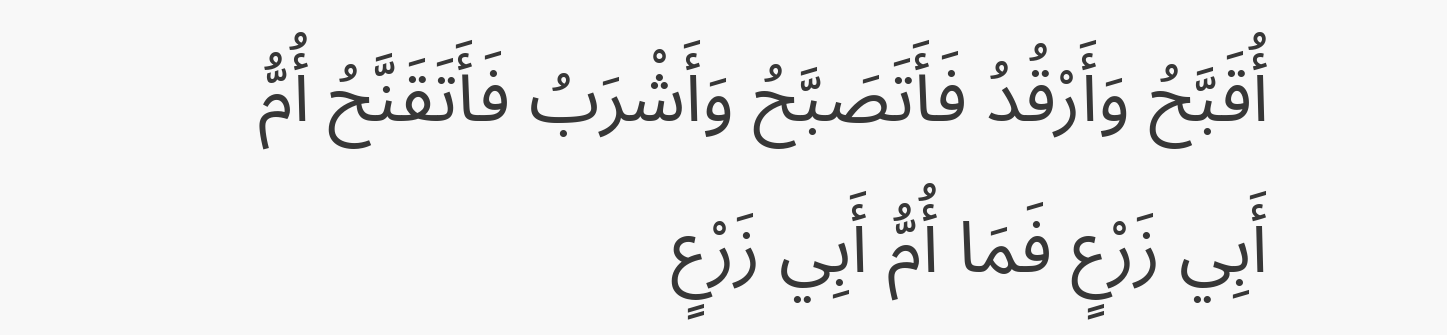أُقَبَّحُ وَأَرْقُدُ فَأَتَصَبَّحُ وَأَشْرَبُ فَأَتَقَنَّحُ أُمُّ أَبِي زَرْعٍ فَمَا أُمُّ أَبِي زَرْعٍ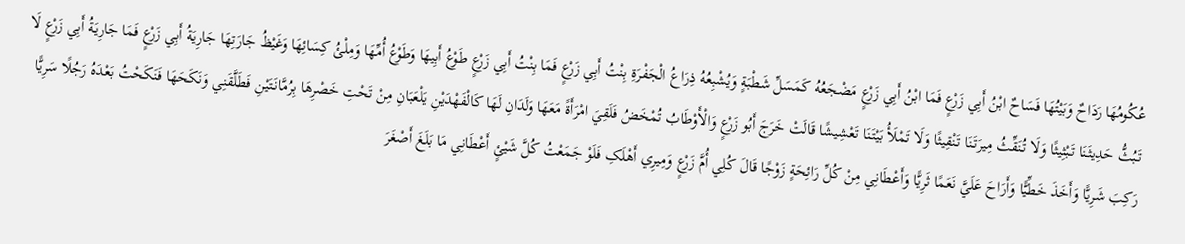عُکُومُهَا رَدَاحٌ وَبَيْتُهَا فَسَاحٌ ابْنُ أَبِي زَرْعٍ فَمَا ابْنُ أَبِي زَرْعٍ مَضْجَعُهُ کَمَسَلِّ شَطْبَةٍ وَيُشْبِعُهُ ذِرَاعُ الْجَفْرَةِ بِنْتُ أَبِي زَرْعٍ فَمَا بِنْتُ أَبِي زَرْعٍ طَوْعُ أَبِيهَا وَطَوْعُ أُمِّهَا وَمِلْئُ کِسَائِهَا وَغَيْظُ جَارَتِهَا جَارِيَةُ أَبِي زَرْعٍ فَمَا جَارِيَةُ أَبِي زَرْعٍ لَا تَبُثُّ حَدِيثَنَا تَبْثِيثًا وَلَا تُنَقِّثُ مِيرَتَنَا تَنْقِيثًا وَلَا تَمْلَأُ بَيْتَنَا تَعْشِيشًا قَالَتْ خَرَجَ أَبُو زَرْعٍ وَالْأَوْطَابُ تُمْخَضُ فَلَقِيَ امْرَأَةً مَعَهَا وَلَدَانِ لَهَا کَالْفَهْدَيْنِ يَلْعَبَانِ مِنْ تَحْتِ خَصْرِهَا بِرُمَّانَتَيْنِ فَطَلَّقَنِي وَنَکَحَهَا فَنَکَحْتُ بَعْدَهُ رَجُلًا سَرِيًّا رَکِبَ شَرِيًّا وَأَخَذَ خَطِّيًّا وَأَرَاحَ عَلَيَّ نَعَمًا ثَرِيًّا وَأَعْطَانِي مِنْ کُلِّ رَائِحَةٍ زَوْجًا قَالَ کُلِي أُمَّ زَرْعٍ وَمِيرِي أَهْلَکِ فَلَوْ جَمَعْتُ کُلَّ شَيْئٍ أَعْطَانِي مَا بَلَغَ أَصْغَرَ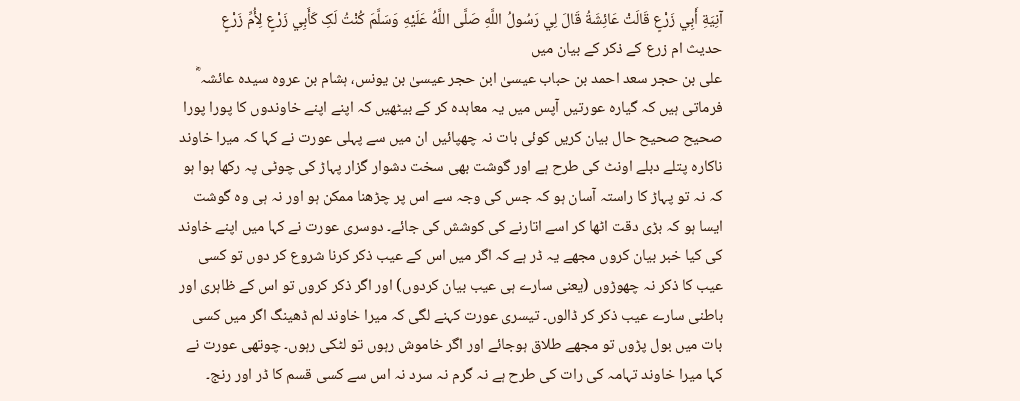آنِيَةِ أَبِي زَرْعٍ قَالَتْ عَائِشَةُ قَالَ لِي رَسُولُ اللَّهِ صَلَّی اللَّهُ عَلَيْهِ وَسَلَّمَ کُنْتُ لَکِ کَأَبِي زَرْعٍ لِأُمِّ زَرْعٍ
حدیث ام زرع کے ذکر کے بیان میں
علی بن حجر سعد احمد بن حباب عیسیٰ ابن حجر عیسیٰ بن یونس، ہشام بن عروہ سیدہ عائشہ ؓ فرماتی ہیں کہ گیارہ عورتیں آپس میں یہ معاہدہ کر کے بیٹھیں کہ اپنے اپنے خاوندوں کا پورا پورا صحیح صحیح حال بیان کریں کوئی بات نہ چھپائیں ان میں سے پہلی عورت نے کہا کہ میرا خاوند ناکارہ پتلے دبلے اونٹ کی طرح ہے اور گوشت بھی سخت دشوار گزار پہاڑ کی چوٹی پہ رکھا ہوا ہو کہ نہ تو پہاڑ کا راستہ آسان ہو کہ جس کی وجہ سے اس پر چڑھنا ممکن ہو اور نہ ہی وہ گوشت ایسا ہو کہ بڑی دقت اٹھا کر اسے اتارنے کی کوشش کی جائے۔ دوسری عورت نے کہا میں اپنے خاوند کی کیا خبر بیان کروں مجھے یہ ڈر ہے کہ اگر میں اس کے عیب ذکر کرنا شروع کر دوں تو کسی عیب کا ذکر نہ چھوڑوں (یعنی سارے ہی عیب بیان کردوں) اور اگر ذکر کروں تو اس کے ظاہری اور باطنی سارے عیب ذکر کر ڈالوں۔ تیسری عورت کہنے لگی کہ میرا خاوند لم ڈھینگ اگر میں کسی بات میں بول پڑوں تو مجھے طلاق ہوجائے اور اگر خاموش رہوں تو لٹکی رہوں۔ چوتھی عورت نے کہا میرا خاوند تہامہ کی رات کی طرح ہے نہ گرم نہ سرد نہ اس سے کسی قسم کا ڈر اور رنج۔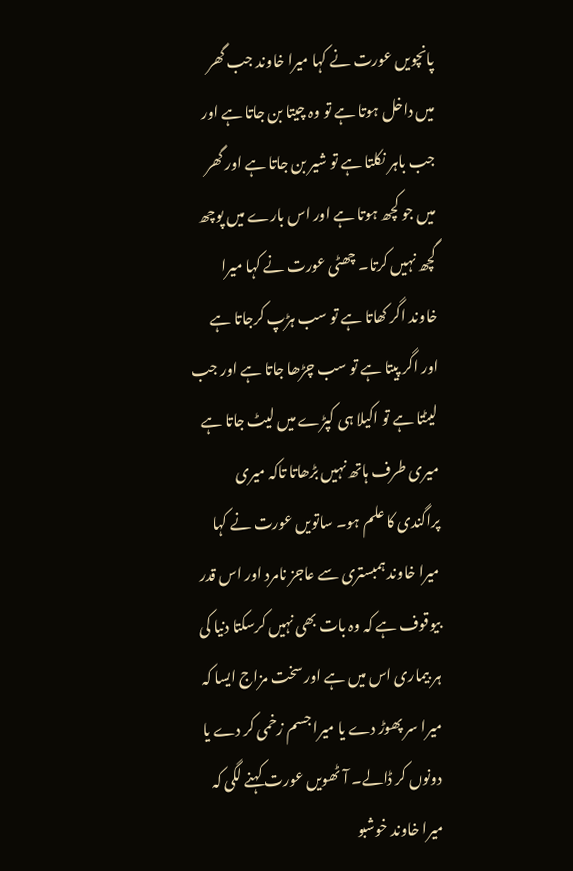پانچویں عورت نے کہا میرا خاوند جب گھر میں داخل ہوتا ہے تو وہ چیتا بن جاتا ہے اور جب باہر نکلتا ہے تو شیر بن جاتا ہے اور گھر میں جو کچھ ہوتا ہے اور اس بارے میں پوچھ گچھ نہیں کرتا۔ چھٹی عورت نے کہا میرا خاوند اگر کھاتا ہے تو سب ہڑپ کرجاتا ہے اور اگر پیتا ہے تو سب چڑھا جاتا ہے اور جب لیٹتا ہے تو اکیلا ہی کپڑے میں لیٹ جاتا ہے میری طرف ہاتھ نہیں بڑھاتا تاکہ میری پراگندی کا علم ہو۔ ساتویں عورت نے کہا میرا خاوند ہمبستری سے عاجز نامرد اور اس قدر بیوقوف ہے کہ وہ بات بھی نہیں کرسکتا دنیا کی ہر بیماری اس میں ہے اور سخت مزاج ایسا کہ میرا سر پھوڑ دے یا میرا جسم زخمی کر دے یا دونوں کر ڈالے۔ آٹھویں عورت کہنے لگی کہ میرا خاوند خوشبو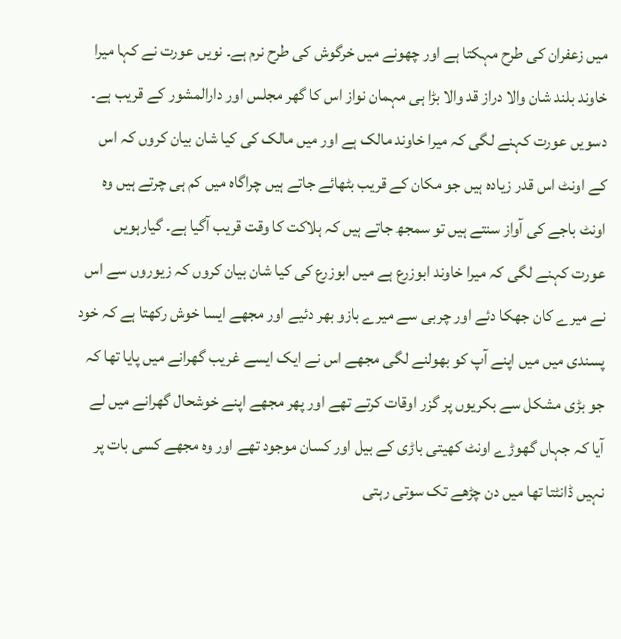میں زعفران کی طرح مہکتا ہے اور چھونے میں خرگوش کی طرح نرم ہے۔ نویں عورت نے کہا میرا خاوند بلند شان والا دراز قد والا بڑا ہی مہمان نواز اس کا گھر مجلس اور دارالمشور کے قریب ہے۔ دسویں عورت کہنے لگی کہ میرا خاوند مالک ہے اور میں مالک کی کیا شان بیان کروں کہ اس کے اونٹ اس قدر زیادہ ہیں جو مکان کے قریب بٹھائے جاتے ہیں چراگاہ میں کم ہی چرتے ہیں وہ اونٹ باجے کی آواز سنتے ہیں تو سمجھ جاتے ہیں کہ ہلاکت کا وقت قریب آگیا ہے۔ گیارہویں عورت کہنے لگی کہ میرا خاوند ابوزرع ہے میں ابوزرع کی کیا شان بیان کروں کہ زیوروں سے اس نے میرے کان جھکا دئے اور چربی سے میرے بازو بھر دئیے اور مجھے ایسا خوش رکھتا ہے کہ خود پسندی میں میں اپنے آپ کو بھولنے لگی مجھے اس نے ایک ایسے غریب گھرانے میں پایا تھا کہ جو بڑی مشکل سے بکریوں پر گزر اوقات کرتے تھے اور پھر مجھے اپنے خوشحال گھرانے میں لے آیا کہ جہاں گھوڑے اونٹ کھیتی باڑی کے بیل اور کسان موجود تھے اور وہ مجھے کسی بات پر نہیں ڈانٹتا تھا میں دن چڑھے تک سوتی رہتی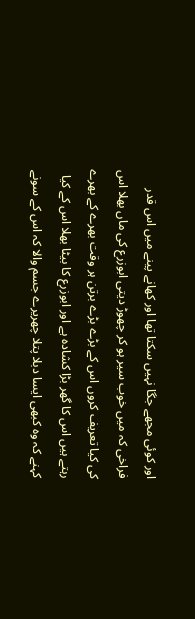اور کوئی مجھے جگا نہیں سکتا تھا اور کھانے پینے میں اس قدر فراخی کہ میں خوب سیر ہو کر چھوڑ دیتی ابوزرع کی ماں بھلا اس کی کیا تعریف کروں اس کے بڑے بڑے برتن ہر وقت بھرے کے بھرے رہتے ہیں اس کا گھر بڑا کشادہ ہے اور ابوزرع کا بیٹا بھلا اس کے کیا کہنے کہ وہ کبھی ایسا دبلا پتلا چھریرے جسم والا کہ اس کے سونے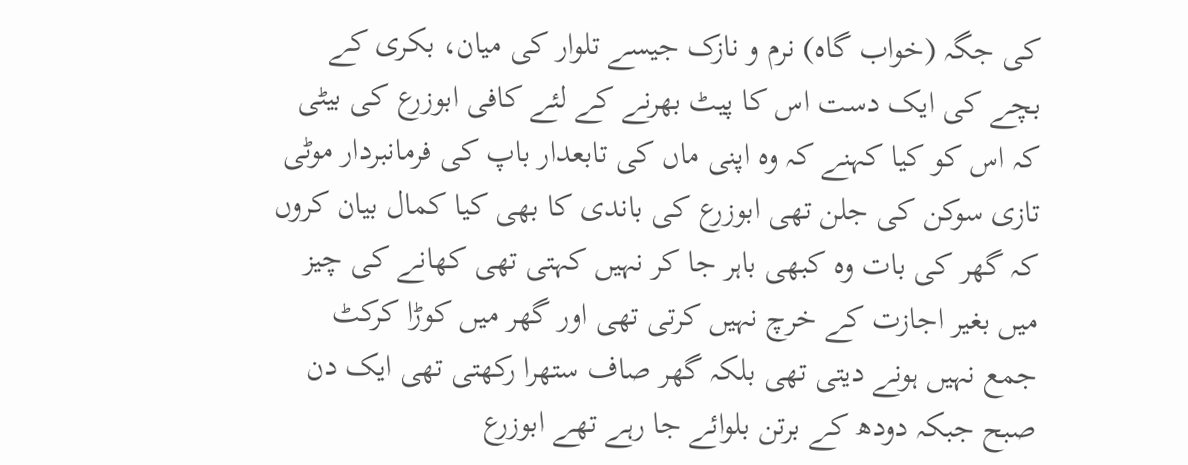کی جگہ (خواب گاہ) نرم و نازک جیسے تلوار کی میان، بکری کے بچے کی ایک دست اس کا پیٹ بھرنے کے لئے کافی ابوزرع کی بیٹی کہ اس کو کیا کہنے کہ وہ اپنی ماں کی تابعدار باپ کی فرمانبردار موٹی تازی سوکن کی جلن تھی ابوزرع کی باندی کا بھی کیا کمال بیان کروں کہ گھر کی بات وہ کبھی باہر جا کر نہیں کہتی تھی کھانے کی چیز میں بغیر اجازت کے خرچ نہیں کرتی تھی اور گھر میں کوڑا کرکٹ جمع نہیں ہونے دیتی تھی بلکہ گھر صاف ستھرا رکھتی تھی ایک دن صبح جبکہ دودھ کے برتن بلوائے جا رہے تھے ابوزرع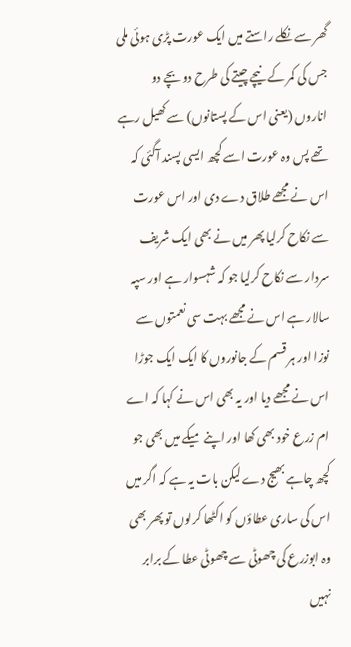گھر سے نکلے راستے میں ایک عورت پڑی ہوئی ملی جس کی کمر کے نیچے چیتے کی طرح دو بچے دو اناروں (یعنی اس کے پستانوں) سے کھیل رہے تھے پس وہ عورت اسے کچھ ایسی پسند آگئی کہ اس نے مجھے طلاق دے دی اور اس عورت سے نکاح کرلیا پھر میں نے بھی ایک شریف سردار سے نکاح کرلیا جو کہ شہسوار ہے اور سپہ سالار ہے اس نے مجھے بہت سی نعمتوں سے نوزا اور ہر قسم کے جانوروں کا ایک ایک جوڑا اس نے مجھے دیا اور یہ بھی اس نے کہا کہ اے ام زرع خود بھی کھا اور اپنے میکے میں بھی جو کچھ چاہے بھیج دے لیکن بات یہ ہے کہ اگر میں اس کی ساری عطاؤں کو اکٹھا کرلوں تو پھر بھی وہ ابوزرع کی چھوٹی سے چھوٹی عطا کے برابر نہیں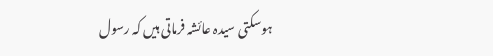ہوسکتی سیدہ عائشہ فرماتی ہیں کہ رسول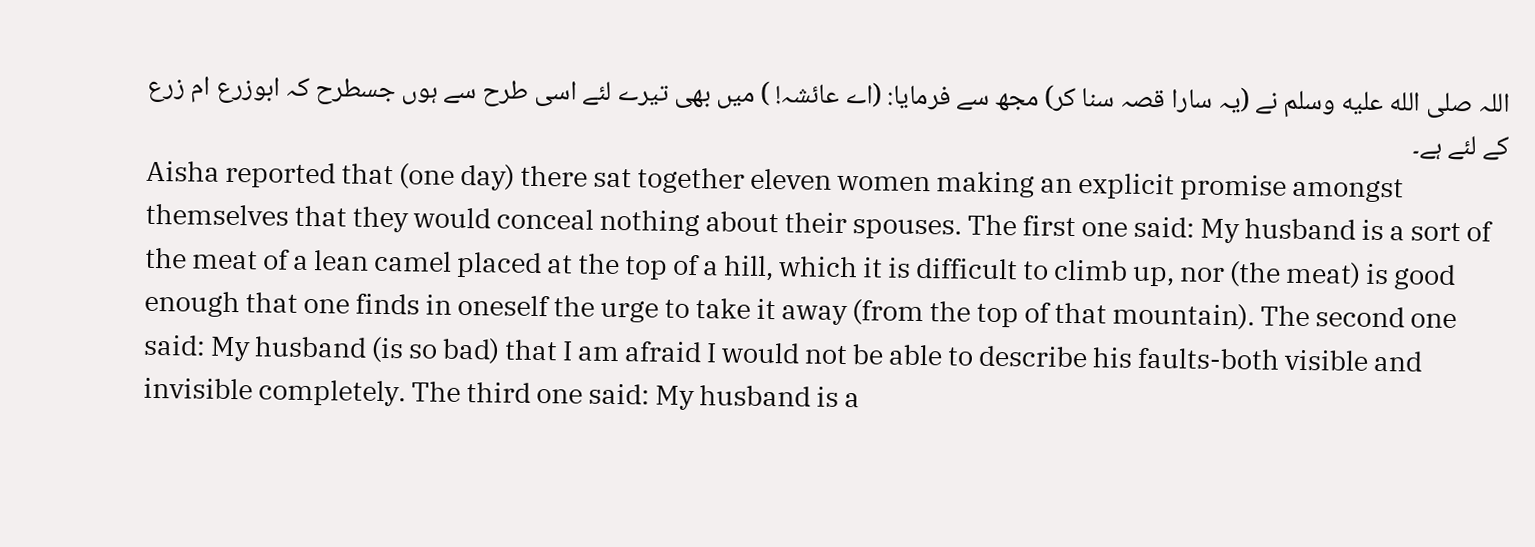اللہ صلى الله عليه وسلم نے (یہ سارا قصہ سنا کر) مجھ سے فرمایا: (اے عائشہ! ) میں بھی تیرے لئے اسی طرح سے ہوں جسطرح کہ ابوزرع ام زرع کے لئے ہے۔
Aisha reported that (one day) there sat together eleven women making an explicit promise amongst themselves that they would conceal nothing about their spouses. The first one said: My husband is a sort of the meat of a lean camel placed at the top of a hill, which it is difficult to climb up, nor (the meat) is good enough that one finds in oneself the urge to take it away (from the top of that mountain). The second one said: My husband (is so bad) that I am afraid I would not be able to describe his faults-both visible and invisible completely. The third one said: My husband is a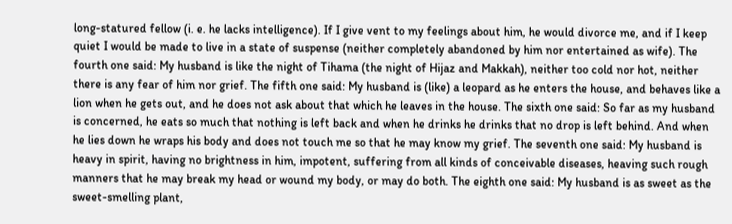long-statured fellow (i. e. he lacks intelligence). If I give vent to my feelings about him, he would divorce me, and if I keep quiet I would be made to live in a state of suspense (neither completely abandoned by him nor entertained as wife). The fourth one said: My husband is like the night of Tihama (the night of Hijaz and Makkah), neither too cold nor hot, neither there is any fear of him nor grief. The fifth one said: My husband is (like) a leopard as he enters the house, and behaves like a lion when he gets out, and he does not ask about that which he leaves in the house. The sixth one said: So far as my husband is concerned, he eats so much that nothing is left back and when he drinks he drinks that no drop is left behind. And when he lies down he wraps his body and does not touch me so that he may know my grief. The seventh one said: My husband is heavy in spirit, having no brightness in him, impotent, suffering from all kinds of conceivable diseases, heaving such rough manners that he may break my head or wound my body, or may do both. The eighth one said: My husband is as sweet as the sweet-smelling plant,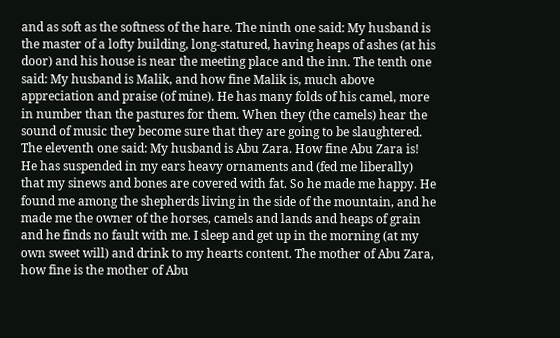and as soft as the softness of the hare. The ninth one said: My husband is the master of a lofty building, long-statured, having heaps of ashes (at his door) and his house is near the meeting place and the inn. The tenth one said: My husband is Malik, and how fine Malik is, much above appreciation and praise (of mine). He has many folds of his camel, more in number than the pastures for them. When they (the camels) hear the sound of music they become sure that they are going to be slaughtered. The eleventh one said: My husband is Abu Zara. How fine Abu Zara is! He has suspended in my ears heavy ornaments and (fed me liberally) that my sinews and bones are covered with fat. So he made me happy. He found me among the shepherds living in the side of the mountain, and he made me the owner of the horses, camels and lands and heaps of grain and he finds no fault with me. I sleep and get up in the morning (at my own sweet will) and drink to my hearts content. The mother of Abu Zara, how fine is the mother of Abu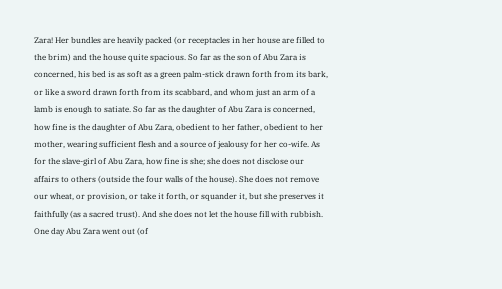Zara! Her bundles are heavily packed (or receptacles in her house are filled to the brim) and the house quite spacious. So far as the son of Abu Zara is concerned, his bed is as soft as a green palm-stick drawn forth from its bark, or like a sword drawn forth from its scabbard, and whom just an arm of a lamb is enough to satiate. So far as the daughter of Abu Zara is concerned, how fine is the daughter of Abu Zara, obedient to her father, obedient to her mother, wearing sufficient flesh and a source of jealousy for her co-wife. As for the slave-girl of Abu Zara, how fine is she; she does not disclose our affairs to others (outside the four walls of the house). She does not remove our wheat, or provision, or take it forth, or squander it, but she preserves it faithfully (as a sacred trust). And she does not let the house fill with rubbish. One day Abu Zara went out (of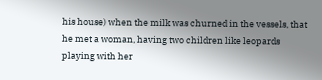his house) when the milk was churned in the vessels, that he met a woman, having two children like leopards playing with her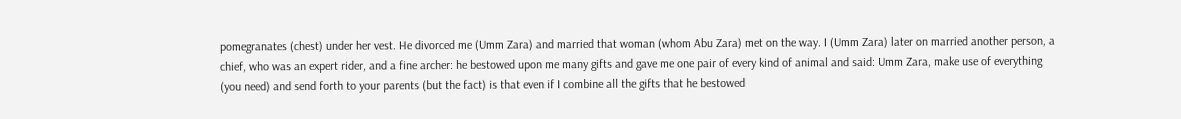pomegranates (chest) under her vest. He divorced me (Umm Zara) and married that woman (whom Abu Zara) met on the way. I (Umm Zara) later on married another person, a chief, who was an expert rider, and a fine archer: he bestowed upon me many gifts and gave me one pair of every kind of animal and said: Umm Zara, make use of everything (you need) and send forth to your parents (but the fact) is that even if I combine all the gifts that he bestowed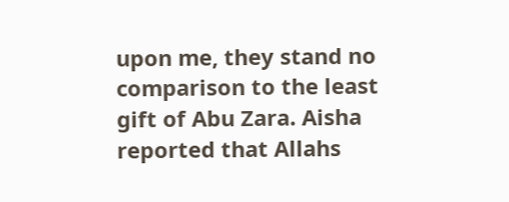upon me, they stand no comparison to the least gift of Abu Zara. Aisha reported that Allahs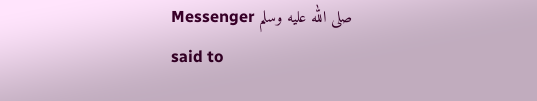Messenger صلى الله عليه وسلم said to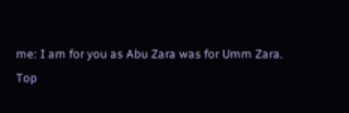me: I am for you as Abu Zara was for Umm Zara.
Top